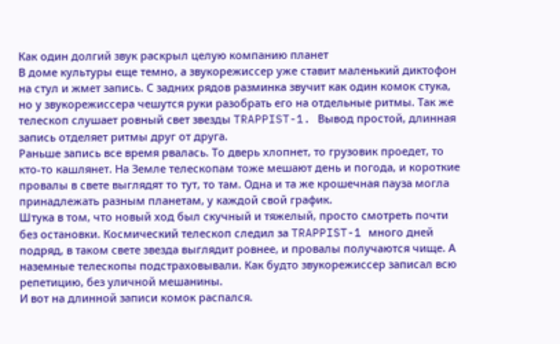Как один долгий звук раскрыл целую компанию планет
В доме культуры еще темно, а звукорежиссер уже ставит маленький диктофон на стул и жмет запись. С задних рядов разминка звучит как один комок стука, но у звукорежиссера чешутся руки разобрать его на отдельные ритмы. Так же телескоп слушает ровный свет звезды TRAPPIST-1. Вывод простой, длинная запись отделяет ритмы друг от друга.
Раньше запись все время рвалась. То дверь хлопнет, то грузовик проедет, то кто-то кашлянет. На Земле телескопам тоже мешают день и погода, и короткие провалы в свете выглядят то тут, то там. Одна и та же крошечная пауза могла принадлежать разным планетам, у каждой свой график.
Штука в том, что новый ход был скучный и тяжелый, просто смотреть почти без остановки. Космический телескоп следил за TRAPPIST-1 много дней подряд, в таком свете звезда выглядит ровнее, и провалы получаются чище. А наземные телескопы подстраховывали. Как будто звукорежиссер записал всю репетицию, без уличной мешанины.
И вот на длинной записи комок распался.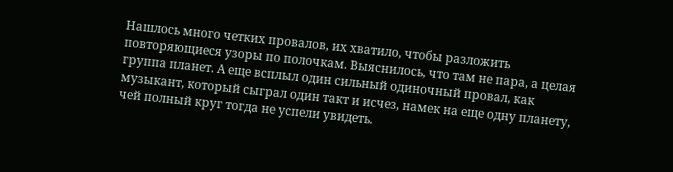Нашлось много четких провалов, их хватило, чтобы разложить повторяющиеся узоры по полочкам. Выяснилось, что там не пара, а целая группа планет. А еще всплыл один сильный одиночный провал, как музыкант, который сыграл один такт и исчез, намек на еще одну планету, чей полный круг тогда не успели увидеть.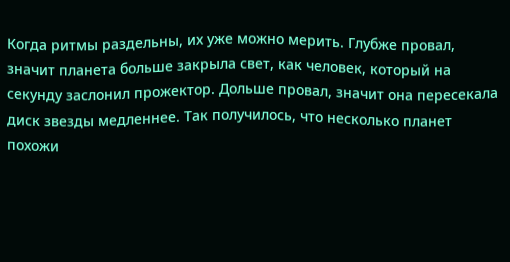Когда ритмы раздельны, их уже можно мерить. Глубже провал, значит планета больше закрыла свет, как человек, который на секунду заслонил прожектор. Дольше провал, значит она пересекала диск звезды медленнее. Так получилось, что несколько планет похожи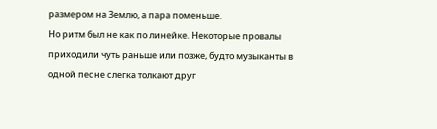размером на Землю, а пара поменьше.
Но ритм был не как по линейке. Некоторые провалы приходили чуть раньше или позже, будто музыканты в одной песне слегка толкают друг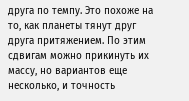друга по темпу. Это похоже на то, как планеты тянут друг друга притяжением. По этим сдвигам можно прикинуть их массу, но вариантов еще несколько, и точность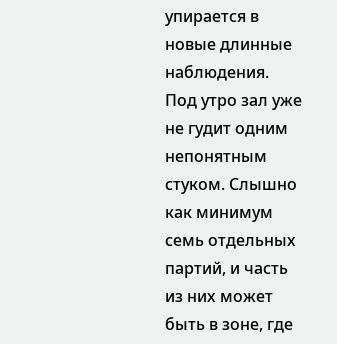упирается в новые длинные наблюдения.
Под утро зал уже не гудит одним непонятным стуком. Слышно как минимум семь отдельных партий, и часть из них может быть в зоне, где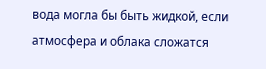вода могла бы быть жидкой, если атмосфера и облака сложатся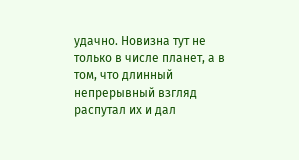удачно. Новизна тут не только в числе планет, а в том, что длинный непрерывный взгляд распутал их и дал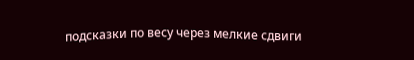подсказки по весу через мелкие сдвиги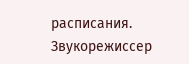расписания. Звукорежиссер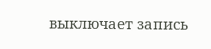выключает запись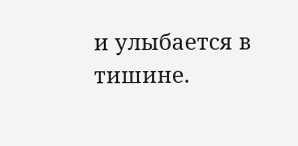и улыбается в тишине.